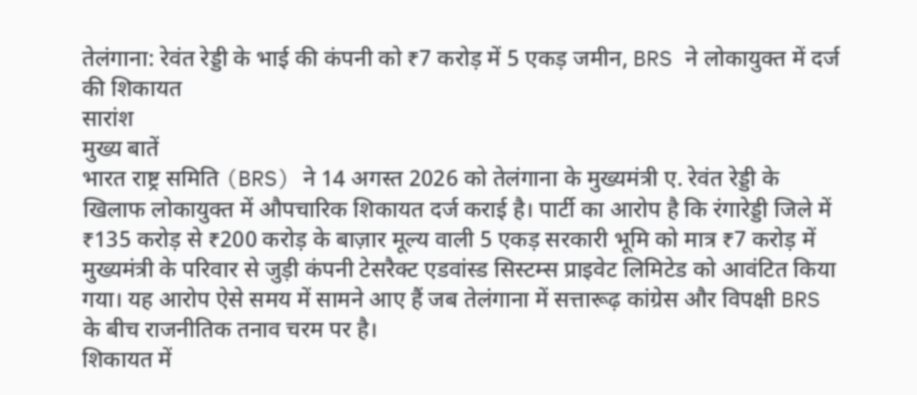तेलंगाना: रेवंत रेड्डी के भाई की कंपनी को ₹7 करोड़ में 5 एकड़ जमीन, BRS ने लोकायुक्त में दर्ज की शिकायत
सारांश
मुख्य बातें
भारत राष्ट्र समिति (BRS) ने 14 अगस्त 2026 को तेलंगाना के मुख्यमंत्री ए. रेवंत रेड्डी के खिलाफ लोकायुक्त में औपचारिक शिकायत दर्ज कराई है। पार्टी का आरोप है कि रंगारेड्डी जिले में ₹135 करोड़ से ₹200 करोड़ के बाज़ार मूल्य वाली 5 एकड़ सरकारी भूमि को मात्र ₹7 करोड़ में मुख्यमंत्री के परिवार से जुड़ी कंपनी टेसरैक्ट एडवांस्ड सिस्टम्स प्राइवेट लिमिटेड को आवंटित किया गया। यह आरोप ऐसे समय में सामने आए हैं जब तेलंगाना में सत्तारूढ़ कांग्रेस और विपक्षी BRS के बीच राजनीतिक तनाव चरम पर है।
शिकायत में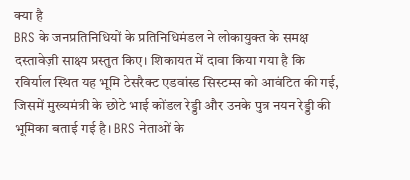क्या है
BRS के जनप्रतिनिधियों के प्रतिनिधिमंडल ने लोकायुक्त के समक्ष दस्तावेज़ी साक्ष्य प्रस्तुत किए। शिकायत में दावा किया गया है कि रविर्याल स्थित यह भूमि टेसरैक्ट एडवांस्ड सिस्टम्स को आवंटित की गई, जिसमें मुख्यमंत्री के छोटे भाई कोंडल रेड्डी और उनके पुत्र नयन रेड्डी की भूमिका बताई गई है। BRS नेताओं के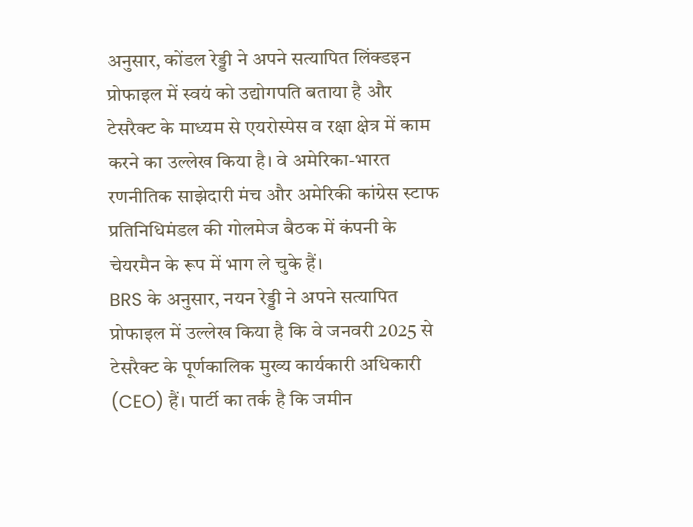अनुसार, कोंडल रेड्डी ने अपने सत्यापित लिंक्डइन प्रोफाइल में स्वयं को उद्योगपति बताया है और टेसरैक्ट के माध्यम से एयरोस्पेस व रक्षा क्षेत्र में काम करने का उल्लेख किया है। वे अमेरिका-भारत रणनीतिक साझेदारी मंच और अमेरिकी कांग्रेस स्टाफ प्रतिनिधिमंडल की गोलमेज बैठक में कंपनी के चेयरमैन के रूप में भाग ले चुके हैं।
BRS के अनुसार, नयन रेड्डी ने अपने सत्यापित प्रोफाइल में उल्लेख किया है कि वे जनवरी 2025 से टेसरैक्ट के पूर्णकालिक मुख्य कार्यकारी अधिकारी (CEO) हैं। पार्टी का तर्क है कि जमीन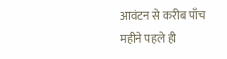आवंटन से करीब पाँच महीने पहले ही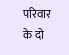परिवार के दो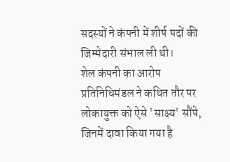सदस्यों ने कंपनी में शीर्ष पदों की जिम्मेदारी संभाल ली थी।
शेल कंपनी का आरोप
प्रतिनिधिमंडल ने कथित तौर पर लोकायुक्त को ऐसे 'साक्ष्य' सौंपे, जिनमें दावा किया गया है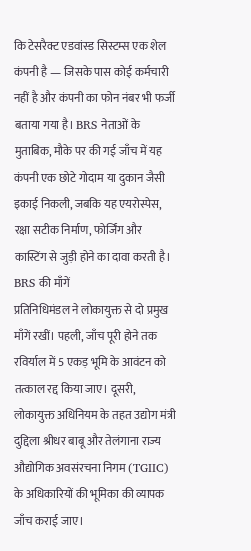कि टेसरैक्ट एडवांस्ड सिस्टम्स एक शेल कंपनी है — जिसके पास कोई कर्मचारी नहीं है और कंपनी का फोन नंबर भी फर्जी बताया गया है। BRS नेताओं के मुताबिक, मौके पर की गई जाँच में यह कंपनी एक छोटे गोदाम या दुकान जैसी इकाई निकली, जबकि यह एयरोस्पेस, रक्षा सटीक निर्माण, फोर्जिंग और कास्टिंग से जुड़ी होने का दावा करती है।
BRS की माँगें
प्रतिनिधिमंडल ने लोकायुक्त से दो प्रमुख माँगें रखीं। पहली, जाँच पूरी होने तक रविर्याल में 5 एकड़ भूमि के आवंटन को तत्काल रद्द किया जाए। दूसरी, लोकायुक्त अधिनियम के तहत उद्योग मंत्री दुद्दिला श्रीधर बाबू और तेलंगाना राज्य औद्योगिक अवसंरचना निगम (TGIIC) के अधिकारियों की भूमिका की व्यापक जाँच कराई जाए।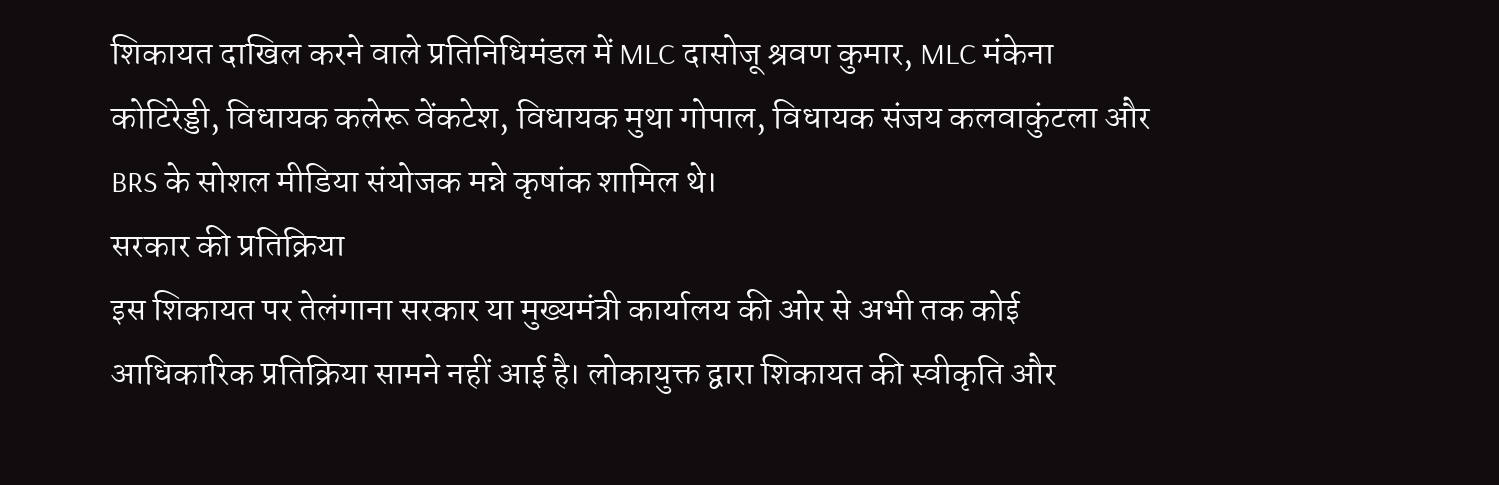शिकायत दाखिल करने वाले प्रतिनिधिमंडल में MLC दासोजू श्रवण कुमार, MLC मंकेना कोटिरेड्डी, विधायक कलेरू वेंकटेश, विधायक मुथा गोपाल, विधायक संजय कलवाकुंटला और BRS के सोशल मीडिया संयोजक मन्ने कृषांक शामिल थे।
सरकार की प्रतिक्रिया
इस शिकायत पर तेलंगाना सरकार या मुख्यमंत्री कार्यालय की ओर से अभी तक कोई आधिकारिक प्रतिक्रिया सामने नहीं आई है। लोकायुक्त द्वारा शिकायत की स्वीकृति और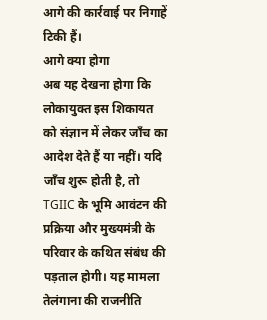आगे की कार्रवाई पर निगाहें टिकी हैं।
आगे क्या होगा
अब यह देखना होगा कि लोकायुक्त इस शिकायत को संज्ञान में लेकर जाँच का आदेश देते हैं या नहीं। यदि जाँच शुरू होती है, तो TGIIC के भूमि आवंटन की प्रक्रिया और मुख्यमंत्री के परिवार के कथित संबंध की पड़ताल होगी। यह मामला तेलंगाना की राजनीति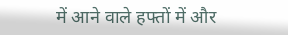में आने वाले हफ्तों में और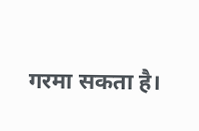गरमा सकता है।